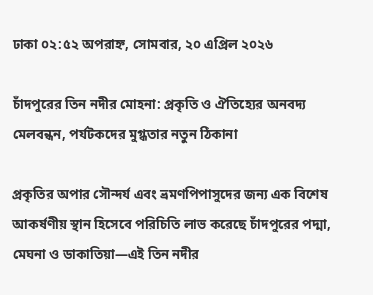ঢাকা ০২:৫২ অপরাহ্ন, সোমবার, ২০ এপ্রিল ২০২৬

চাঁদপুরের তিন নদীর মোহনা: প্রকৃতি ও ঐতিহ্যের অনবদ্য মেলবন্ধন, পর্যটকদের মুগ্ধতার নতুন ঠিকানা

প্রকৃতির অপার সৌন্দর্য এবং ভ্রমণপিপাসুদের জন্য এক বিশেষ আকর্ষণীয় স্থান হিসেবে পরিচিতি লাভ করেছে চাঁদপুরের পদ্মা, মেঘনা ও ডাকাতিয়া—এই তিন নদীর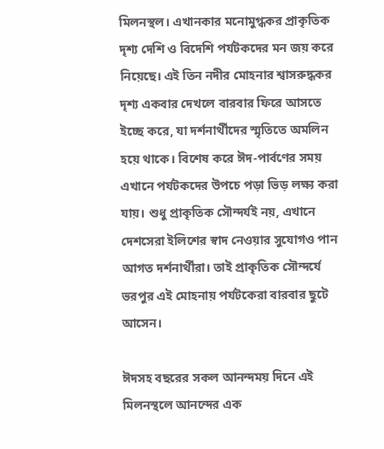মিলনস্থল। এখানকার মনোমুগ্ধকর প্রাকৃতিক দৃশ্য দেশি ও বিদেশি পর্যটকদের মন জয় করে নিয়েছে। এই তিন নদীর মোহনার শ্বাসরুদ্ধকর দৃশ্য একবার দেখলে বারবার ফিরে আসতে ইচ্ছে করে, যা দর্শনার্থীদের স্মৃতিতে অমলিন হয়ে থাকে। বিশেষ করে ঈদ-পার্বণের সময় এখানে পর্যটকদের উপচে পড়া ভিড় লক্ষ্য করা যায়। শুধু প্রাকৃতিক সৌন্দর্যই নয়, এখানে দেশসেরা ইলিশের স্বাদ নেওয়ার সুযোগও পান আগত দর্শনার্থীরা। তাই প্রাকৃতিক সৌন্দর্যে ভরপুর এই মোহনায় পর্যটকেরা বারবার ছুটে আসেন।

ঈদসহ বছরের সকল আনন্দময় দিনে এই মিলনস্থলে আনন্দের এক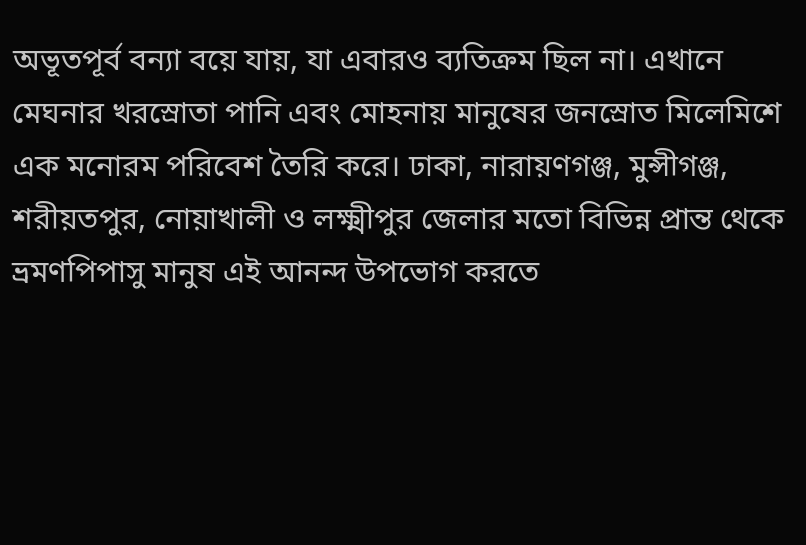অভূতপূর্ব বন্যা বয়ে যায়, যা এবারও ব্যতিক্রম ছিল না। এখানে মেঘনার খরস্রোতা পানি এবং মোহনায় মানুষের জনস্রোত মিলেমিশে এক মনোরম পরিবেশ তৈরি করে। ঢাকা, নারায়ণগঞ্জ, মুন্সীগঞ্জ, শরীয়তপুর, নোয়াখালী ও লক্ষ্মীপুর জেলার মতো বিভিন্ন প্রান্ত থেকে ভ্রমণপিপাসু মানুষ এই আনন্দ উপভোগ করতে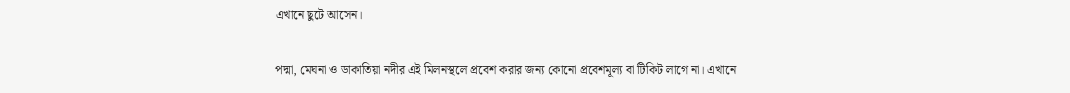এখানে ছুটে আসেন।

পদ্মা, মেঘনা ও ডাকাতিয়া নদীর এই মিলনস্থলে প্রবেশ করার জন্য কোনো প্রবেশমূল্য বা টিকিট লাগে না। এখানে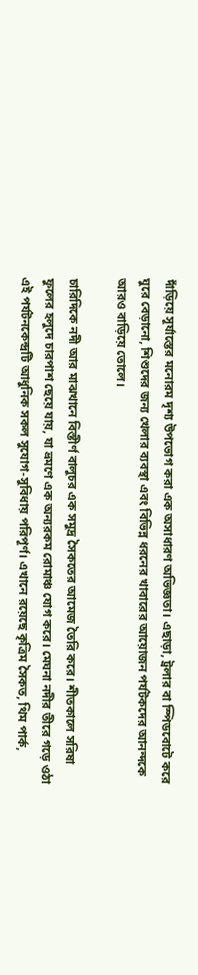দাঁড়িয়ে সূর্যাস্তের মনোরম দৃশ্য উপভোগ করা এক অসাধারণ অভিজ্ঞতা। এছাড়া, ট্রলার বা স্পিডবোটে করে ঘুরে বেড়ানো, শিশুদের জন্য খেলার ব্যবস্থা এবং বিভিন্ন ধরনের খাবারের আয়োজন পর্যটকদের আনন্দকে আরও বাড়িয়ে তোলে।

চারিদিকে নদী আর মাঝখানে বিস্তীর্ণ বালুচর এক সমুদ্র সৈকতের আমেজ তৈরি করে। শীতকালে সরিষা ফুলের হলুদে চারপাশ ছেয়ে যায়, যা ভ্রমণে এক অন্যরকম রোমাঞ্চ যোগ করে। মেঘনা নদীর তীরে গড়ে ওঠা এই পর্যটনকেন্দ্রটি আধুনিক সকল সুযোগ-সুবিধায় পরিপূর্ণ। এখানে রয়েছে কৃত্রিম সৈকত, থিম পার্ক,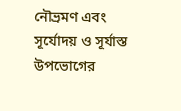নৌভ্রমণ এবং সূর্যোদয় ও সূর্যাস্ত উপভোগের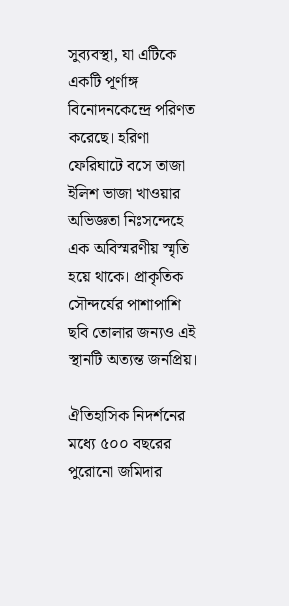সুব্যবস্থা, যা এটিকে একটি পূর্ণাঙ্গ বিনোদনকেন্দ্রে পরিণত করেছে। হরিণা ফেরিঘাটে বসে তাজা ইলিশ ভাজা খাওয়ার অভিজ্ঞতা নিঃসন্দেহে এক অবিস্মরণীয় স্মৃতি হয়ে থাকে। প্রাকৃতিক সৌন্দর্যের পাশাপাশি ছবি তোলার জন্যও এই স্থানটি অত্যন্ত জনপ্রিয়।

ঐতিহাসিক নিদর্শনের মধ্যে ৫০০ বছরের পুরোনো জমিদার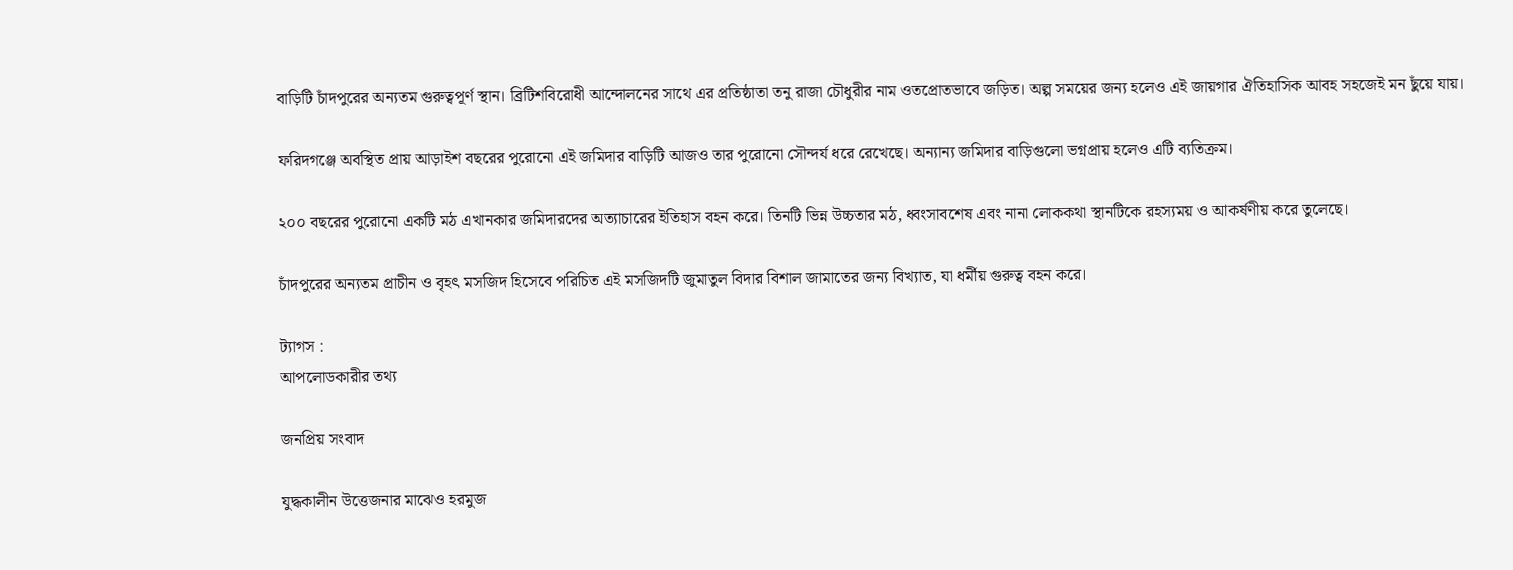বাড়িটি চাঁদপুরের অন্যতম গুরুত্বপূর্ণ স্থান। ব্রিটিশবিরোধী আন্দোলনের সাথে এর প্রতিষ্ঠাতা তনু রাজা চৌধুরীর নাম ওতপ্রোতভাবে জড়িত। অল্প সময়ের জন্য হলেও এই জায়গার ঐতিহাসিক আবহ সহজেই মন ছুঁয়ে যায়।

ফরিদগঞ্জে অবস্থিত প্রায় আড়াইশ বছরের পুরোনো এই জমিদার বাড়িটি আজও তার পুরোনো সৌন্দর্য ধরে রেখেছে। অন্যান্য জমিদার বাড়িগুলো ভগ্নপ্রায় হলেও এটি ব্যতিক্রম।

২০০ বছরের পুরোনো একটি মঠ এখানকার জমিদারদের অত্যাচারের ইতিহাস বহন করে। তিনটি ভিন্ন উচ্চতার মঠ, ধ্বংসাবশেষ এবং নানা লোককথা স্থানটিকে রহস্যময় ও আকর্ষণীয় করে তুলেছে।

চাঁদপুরের অন্যতম প্রাচীন ও বৃহৎ মসজিদ হিসেবে পরিচিত এই মসজিদটি জুমাতুল বিদার বিশাল জামাতের জন্য বিখ্যাত, যা ধর্মীয় গুরুত্ব বহন করে।

ট্যাগস :
আপলোডকারীর তথ্য

জনপ্রিয় সংবাদ

যুদ্ধকালীন উত্তেজনার মাঝেও হরমুজ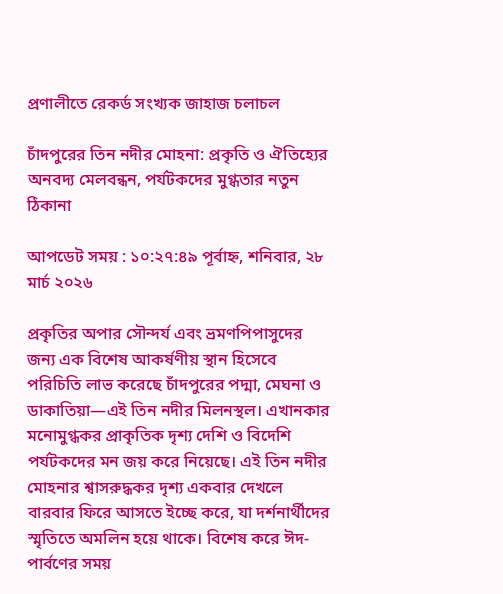প্রণালীতে রেকর্ড সংখ্যক জাহাজ চলাচল

চাঁদপুরের তিন নদীর মোহনা: প্রকৃতি ও ঐতিহ্যের অনবদ্য মেলবন্ধন, পর্যটকদের মুগ্ধতার নতুন ঠিকানা

আপডেট সময় : ১০:২৭:৪৯ পূর্বাহ্ন, শনিবার, ২৮ মার্চ ২০২৬

প্রকৃতির অপার সৌন্দর্য এবং ভ্রমণপিপাসুদের জন্য এক বিশেষ আকর্ষণীয় স্থান হিসেবে পরিচিতি লাভ করেছে চাঁদপুরের পদ্মা, মেঘনা ও ডাকাতিয়া—এই তিন নদীর মিলনস্থল। এখানকার মনোমুগ্ধকর প্রাকৃতিক দৃশ্য দেশি ও বিদেশি পর্যটকদের মন জয় করে নিয়েছে। এই তিন নদীর মোহনার শ্বাসরুদ্ধকর দৃশ্য একবার দেখলে বারবার ফিরে আসতে ইচ্ছে করে, যা দর্শনার্থীদের স্মৃতিতে অমলিন হয়ে থাকে। বিশেষ করে ঈদ-পার্বণের সময়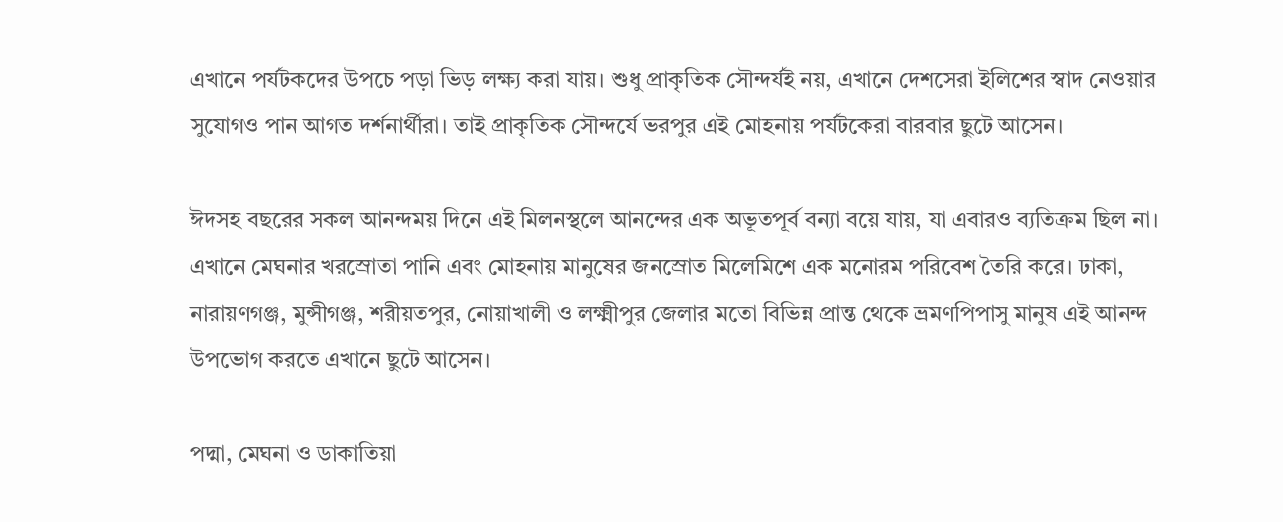এখানে পর্যটকদের উপচে পড়া ভিড় লক্ষ্য করা যায়। শুধু প্রাকৃতিক সৌন্দর্যই নয়, এখানে দেশসেরা ইলিশের স্বাদ নেওয়ার সুযোগও পান আগত দর্শনার্থীরা। তাই প্রাকৃতিক সৌন্দর্যে ভরপুর এই মোহনায় পর্যটকেরা বারবার ছুটে আসেন।

ঈদসহ বছরের সকল আনন্দময় দিনে এই মিলনস্থলে আনন্দের এক অভূতপূর্ব বন্যা বয়ে যায়, যা এবারও ব্যতিক্রম ছিল না। এখানে মেঘনার খরস্রোতা পানি এবং মোহনায় মানুষের জনস্রোত মিলেমিশে এক মনোরম পরিবেশ তৈরি করে। ঢাকা, নারায়ণগঞ্জ, মুন্সীগঞ্জ, শরীয়তপুর, নোয়াখালী ও লক্ষ্মীপুর জেলার মতো বিভিন্ন প্রান্ত থেকে ভ্রমণপিপাসু মানুষ এই আনন্দ উপভোগ করতে এখানে ছুটে আসেন।

পদ্মা, মেঘনা ও ডাকাতিয়া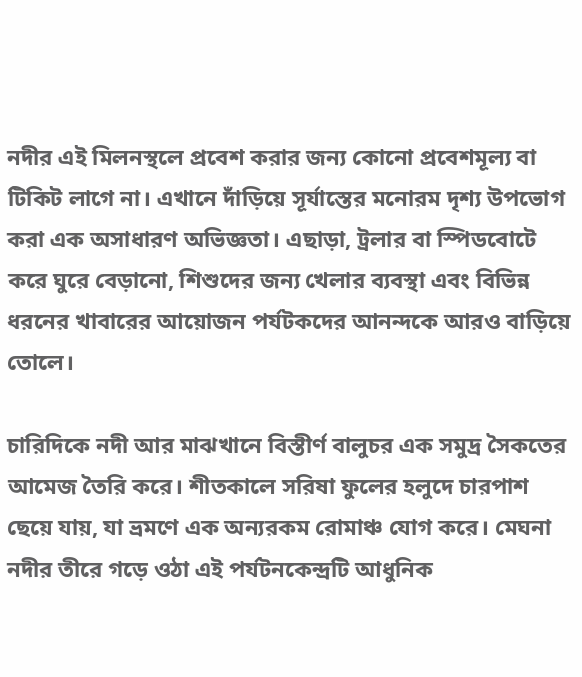নদীর এই মিলনস্থলে প্রবেশ করার জন্য কোনো প্রবেশমূল্য বা টিকিট লাগে না। এখানে দাঁড়িয়ে সূর্যাস্তের মনোরম দৃশ্য উপভোগ করা এক অসাধারণ অভিজ্ঞতা। এছাড়া, ট্রলার বা স্পিডবোটে করে ঘুরে বেড়ানো, শিশুদের জন্য খেলার ব্যবস্থা এবং বিভিন্ন ধরনের খাবারের আয়োজন পর্যটকদের আনন্দকে আরও বাড়িয়ে তোলে।

চারিদিকে নদী আর মাঝখানে বিস্তীর্ণ বালুচর এক সমুদ্র সৈকতের আমেজ তৈরি করে। শীতকালে সরিষা ফুলের হলুদে চারপাশ ছেয়ে যায়, যা ভ্রমণে এক অন্যরকম রোমাঞ্চ যোগ করে। মেঘনা নদীর তীরে গড়ে ওঠা এই পর্যটনকেন্দ্রটি আধুনিক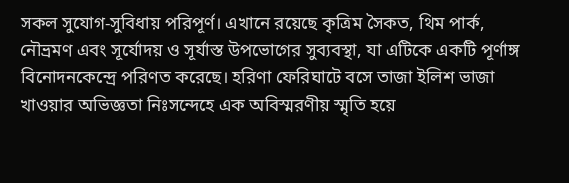সকল সুযোগ-সুবিধায় পরিপূর্ণ। এখানে রয়েছে কৃত্রিম সৈকত, থিম পার্ক, নৌভ্রমণ এবং সূর্যোদয় ও সূর্যাস্ত উপভোগের সুব্যবস্থা, যা এটিকে একটি পূর্ণাঙ্গ বিনোদনকেন্দ্রে পরিণত করেছে। হরিণা ফেরিঘাটে বসে তাজা ইলিশ ভাজা খাওয়ার অভিজ্ঞতা নিঃসন্দেহে এক অবিস্মরণীয় স্মৃতি হয়ে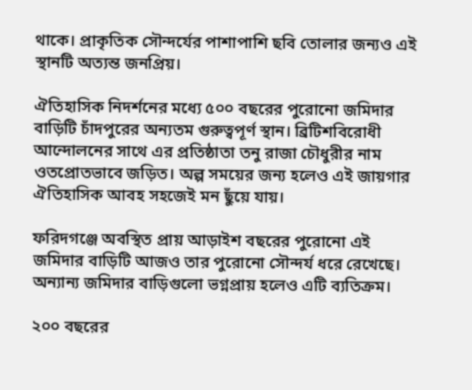থাকে। প্রাকৃতিক সৌন্দর্যের পাশাপাশি ছবি তোলার জন্যও এই স্থানটি অত্যন্ত জনপ্রিয়।

ঐতিহাসিক নিদর্শনের মধ্যে ৫০০ বছরের পুরোনো জমিদার বাড়িটি চাঁদপুরের অন্যতম গুরুত্বপূর্ণ স্থান। ব্রিটিশবিরোধী আন্দোলনের সাথে এর প্রতিষ্ঠাতা তনু রাজা চৌধুরীর নাম ওতপ্রোতভাবে জড়িত। অল্প সময়ের জন্য হলেও এই জায়গার ঐতিহাসিক আবহ সহজেই মন ছুঁয়ে যায়।

ফরিদগঞ্জে অবস্থিত প্রায় আড়াইশ বছরের পুরোনো এই জমিদার বাড়িটি আজও তার পুরোনো সৌন্দর্য ধরে রেখেছে। অন্যান্য জমিদার বাড়িগুলো ভগ্নপ্রায় হলেও এটি ব্যতিক্রম।

২০০ বছরের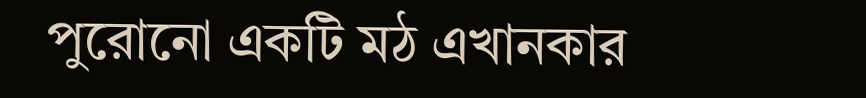পুরোনো একটি মঠ এখানকার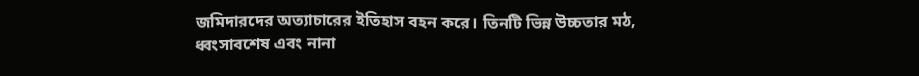জমিদারদের অত্যাচারের ইতিহাস বহন করে। তিনটি ভিন্ন উচ্চতার মঠ, ধ্বংসাবশেষ এবং নানা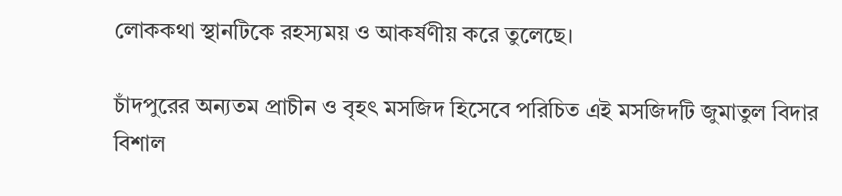লোককথা স্থানটিকে রহস্যময় ও আকর্ষণীয় করে তুলেছে।

চাঁদপুরের অন্যতম প্রাচীন ও বৃহৎ মসজিদ হিসেবে পরিচিত এই মসজিদটি জুমাতুল বিদার বিশাল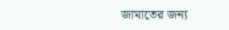জামাতের জন্য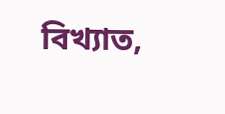বিখ্যাত,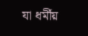যা ধর্মীয়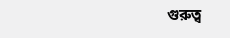গুরুত্ব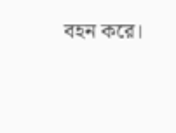বহন করে।